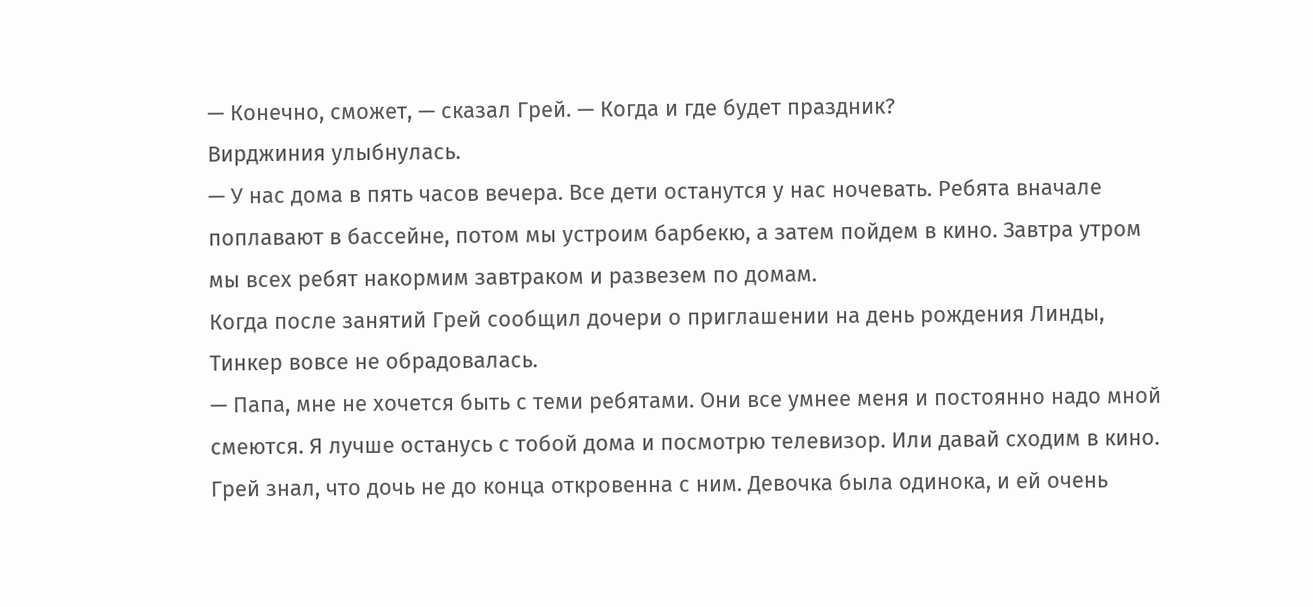— Конечно, сможет, — сказал Грей. — Когда и где будет праздник?
Вирджиния улыбнулась.
— У нас дома в пять часов вечера. Все дети останутся у нас ночевать. Ребята вначале поплавают в бассейне, потом мы устроим барбекю, а затем пойдем в кино. Завтра утром мы всех ребят накормим завтраком и развезем по домам.
Когда после занятий Грей сообщил дочери о приглашении на день рождения Линды, Тинкер вовсе не обрадовалась.
— Папа, мне не хочется быть с теми ребятами. Они все умнее меня и постоянно надо мной смеются. Я лучше останусь с тобой дома и посмотрю телевизор. Или давай сходим в кино.
Грей знал, что дочь не до конца откровенна с ним. Девочка была одинока, и ей очень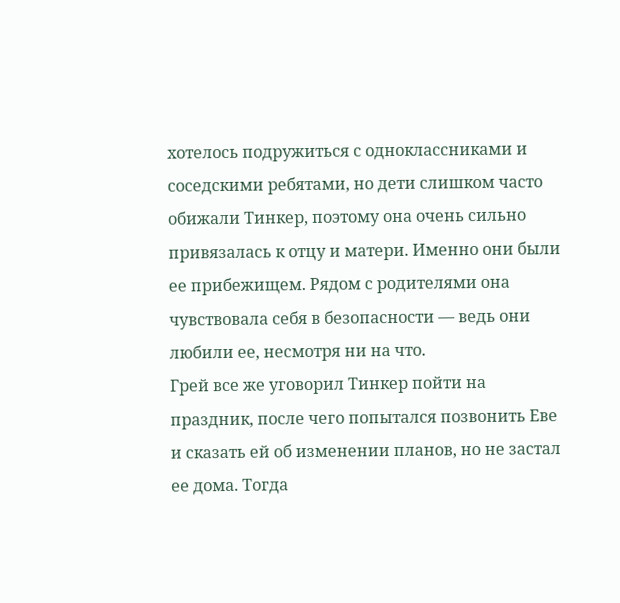хотелось подружиться с одноклассниками и соседскими ребятами, но дети слишком часто обижали Тинкер, поэтому она очень сильно привязалась к отцу и матери. Именно они были ее прибежищем. Рядом с родителями она чувствовала себя в безопасности — ведь они любили ее, несмотря ни на что.
Грей все же уговорил Тинкер пойти на праздник, после чего попытался позвонить Еве и сказать ей об изменении планов, но не застал ее дома. Тогда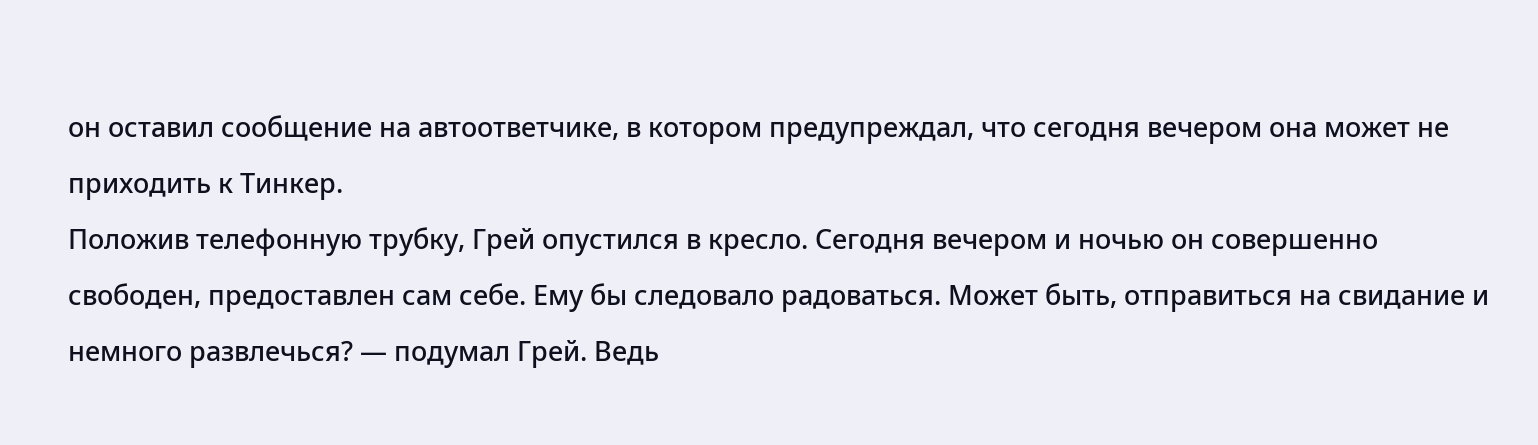он оставил сообщение на автоответчике, в котором предупреждал, что сегодня вечером она может не приходить к Тинкер.
Положив телефонную трубку, Грей опустился в кресло. Сегодня вечером и ночью он совершенно свободен, предоставлен сам себе. Ему бы следовало радоваться. Может быть, отправиться на свидание и немного развлечься? — подумал Грей. Ведь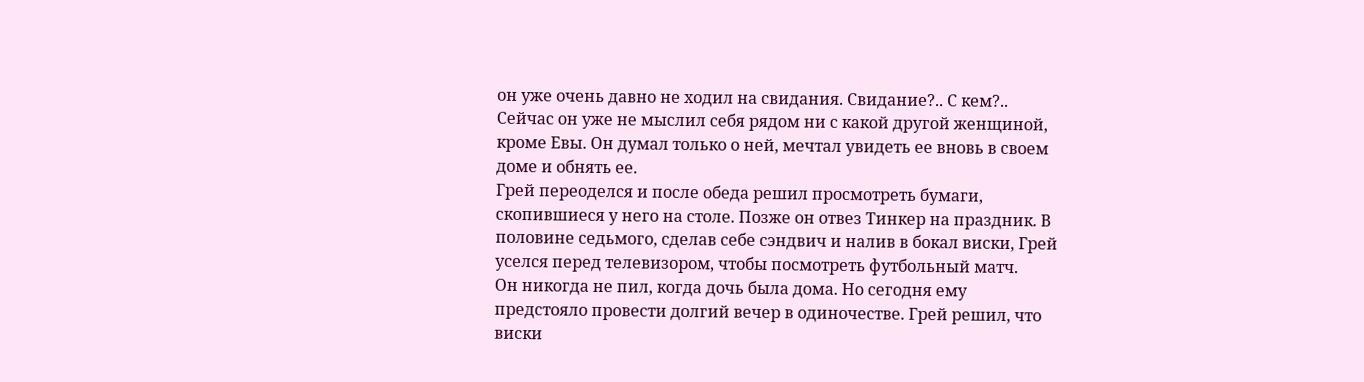он уже очень давно не ходил на свидания. Свидание?.. С кем?.. Сейчас он уже не мыслил себя рядом ни с какой другой женщиной, кроме Евы. Он думал только о ней, мечтал увидеть ее вновь в своем доме и обнять ее.
Грей переоделся и после обеда решил просмотреть бумаги, скопившиеся у него на столе. Позже он отвез Тинкер на праздник. В половине седьмого, сделав себе сэндвич и налив в бокал виски, Грей уселся перед телевизором, чтобы посмотреть футбольный матч.
Он никогда не пил, когда дочь была дома. Но сегодня ему предстояло провести долгий вечер в одиночестве. Грей решил, что виски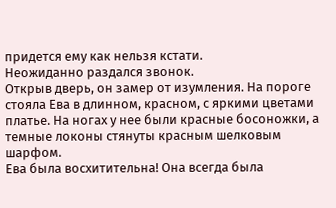придется ему как нельзя кстати.
Неожиданно раздался звонок.
Открыв дверь, он замер от изумления. На пороге стояла Ева в длинном, красном, с яркими цветами платье. На ногах у нее были красные босоножки, а темные локоны стянуты красным шелковым шарфом.
Ева была восхитительна! Она всегда была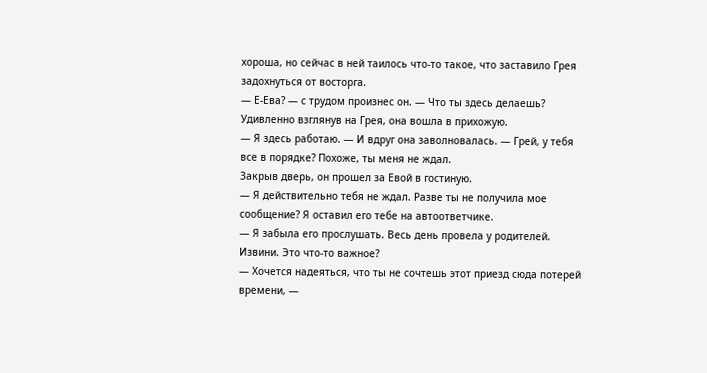хороша, но сейчас в ней таилось что-то такое, что заставило Грея задохнуться от восторга.
— Е-Ева? — с трудом произнес он. — Что ты здесь делаешь?
Удивленно взглянув на Грея, она вошла в прихожую.
— Я здесь работаю. — И вдруг она заволновалась. — Грей, у тебя все в порядке? Похоже, ты меня не ждал.
Закрыв дверь, он прошел за Евой в гостиную.
— Я действительно тебя не ждал. Разве ты не получила мое сообщение? Я оставил его тебе на автоответчике.
— Я забыла его прослушать. Весь день провела у родителей. Извини. Это что-то важное?
— Хочется надеяться, что ты не сочтешь этот приезд сюда потерей времени, —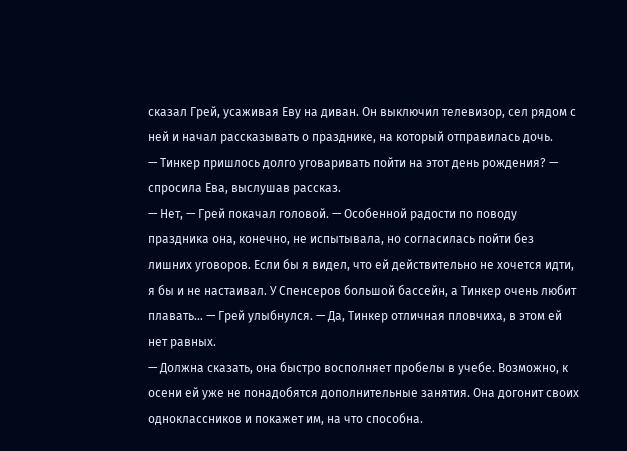сказал Грей, усаживая Еву на диван. Он выключил телевизор, сел рядом с ней и начал рассказывать о празднике, на который отправилась дочь.
— Тинкер пришлось долго уговаривать пойти на этот день рождения? — спросила Ева, выслушав рассказ.
— Нет, — Грей покачал головой. — Особенной радости по поводу праздника она, конечно, не испытывала, но согласилась пойти без лишних уговоров. Если бы я видел, что ей действительно не хочется идти, я бы и не настаивал. У Спенсеров большой бассейн, а Тинкер очень любит плавать… — Грей улыбнулся. — Да, Тинкер отличная пловчиха, в этом ей нет равных.
— Должна сказать, она быстро восполняет пробелы в учебе. Возможно, к осени ей уже не понадобятся дополнительные занятия. Она догонит своих одноклассников и покажет им, на что способна.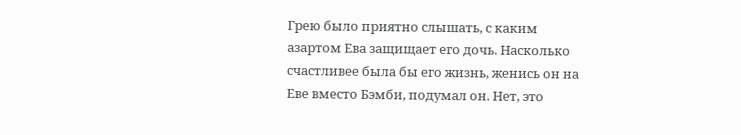Грею было приятно слышать, с каким азартом Ева защищает его дочь. Насколько счастливее была бы его жизнь, женись он на Еве вместо Бэмби, подумал он. Нет, это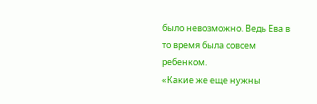было невозможно. Ведь Ева в то время была совсем ребенком.
«Какие же еще нужны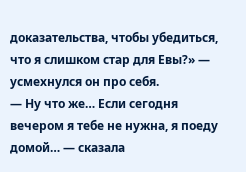доказательства, чтобы убедиться, что я слишком стар для Евы?» — усмехнулся он про себя.
— Ну что же… Если сегодня вечером я тебе не нужна, я поеду домой… — сказала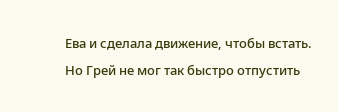Ева и сделала движение, чтобы встать.
Но Грей не мог так быстро отпустить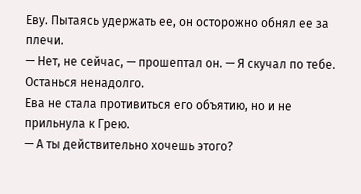Еву. Пытаясь удержать ее, он осторожно обнял ее за плечи.
— Нет, не сейчас, — прошептал он. — Я скучал по тебе. Останься ненадолго.
Ева не стала противиться его объятию, но и не прильнула к Грею.
— А ты действительно хочешь этого?